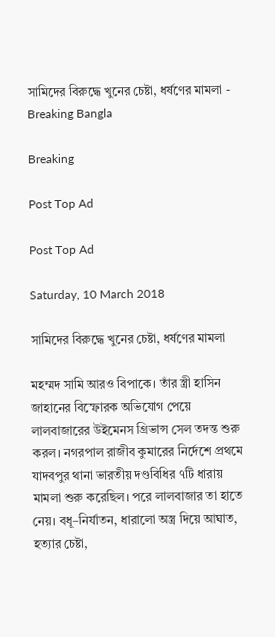সামিদের বিরুদ্ধে খুনের চেষ্টা, ধর্ষণের মামলা - Breaking Bangla

Breaking

Post Top Ad

Post Top Ad

Saturday, 10 March 2018

সামিদের বিরুদ্ধে খুনের চেষ্টা, ধর্ষণের মামলা

মহম্মদ সামি আরও বিপাকে। তাঁর স্ত্রী হাসিন জাহানের বিস্ফোরক অভিযোগ পেয়ে লালবাজারের উইমেনস গ্রিভান্স সেল তদন্ত শুরু করল। নগরপাল রাজীব কুমারের নির্দেশে প্রথমে যাদবপুর থানা ভারতীয় দণ্ডবিধির ৭টি ধারায় মামলা শুরু করেছিল। পরে লালবাজার তা হাতে নেয়। বধূ–নির্যাতন, ধারালো অস্ত্র দিয়ে আঘাত, হত্যার চেষ্টা,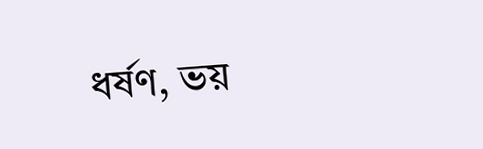ধর্ষণ, ভয়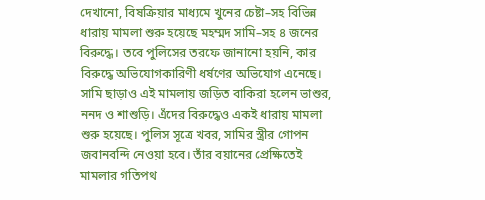দেখানো, বিষক্রিয়ার মাধ্যমে খুনের চেষ্টা–সহ বিভিন্ন ধারায় মামলা শুরু হয়েছে মহম্মদ সামি–সহ ৪ জনের বিরুদ্ধে। তবে পুলিসের তরফে জানানো হয়নি, কার বিরুদ্ধে অভিযোগকারিণী ধর্ষণের অভিযোগ এনেছে। সামি ছাড়াও এই মামলায় জড়িত বাকিরা হলেন ভাশুর, ননদ ও শাশুড়ি। এঁদের বিরুদ্ধেও একই ধারায় মামলা শুরু হয়েছে। পুলিস সূত্রে খবর, সামির স্ত্রীর গোপন জবানবন্দি নেওয়া হবে। তাঁর বয়ানের প্রেক্ষিতেই মামলার গতিপথ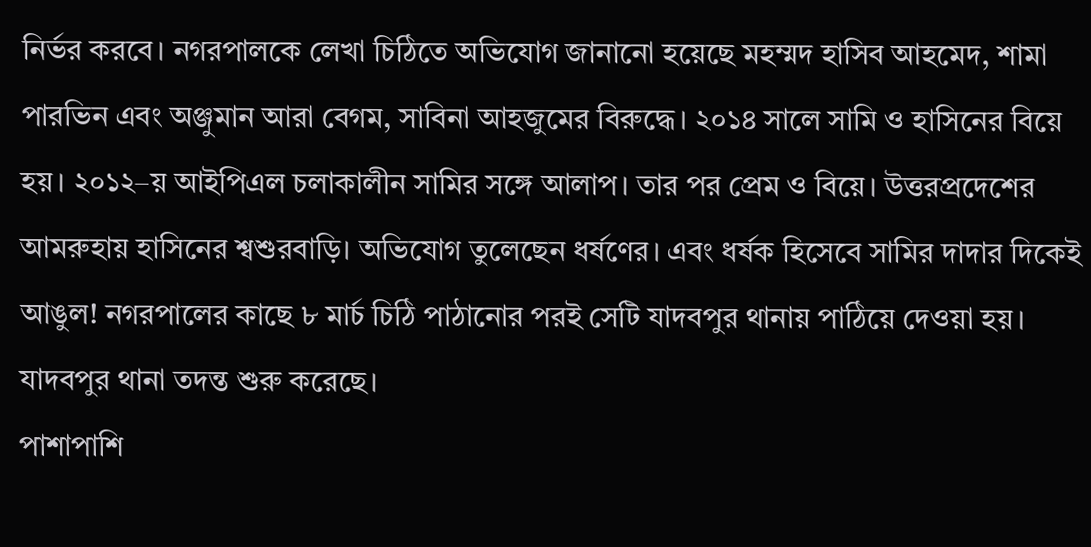নির্ভর করবে। নগরপালকে লেখা চিঠিতে অভিযোগ জানানো হয়েছে মহম্মদ হাসিব আহমেদ, শামা পারভিন এবং অঞ্জুমান আরা বেগম, সাবিনা আহজুমের বিরুদ্ধে। ২০১৪ সালে সামি ও হাসিনের বিয়ে হয়। ২০১২–য় আইপিএল চলাকালীন সামির সঙ্গে আলাপ। তার পর প্রেম ও বিয়ে। উত্তরপ্রদেশের আমরুহায় হাসিনের শ্বশুরবাড়ি। অভিযোগ তুলেছেন ধর্ষণের। এবং ধর্ষক হিসেবে সামির দাদার দিকেই আঙুল! নগরপালের কাছে ৮ মার্চ চিঠি পাঠানোর পরই সেটি যাদবপুর থানায় পাঠিয়ে দেওয়া হয়। যাদবপুর থানা তদন্ত শুরু করেছে।
পাশাপাশি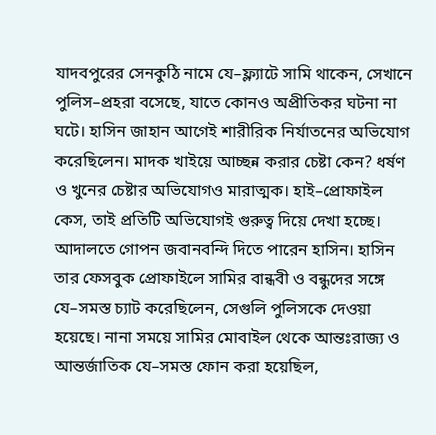যাদবপুরের সেনকুঠি নামে যে–ফ্ল্যাটে সামি থাকেন, সেখানে পুলিস–প্রহরা বসেছে, যাতে কোনও অপ্রীতিকর ঘটনা না ঘটে। হাসিন জাহান আগেই শারীরিক নির্যাতনের অভিযোগ করেছিলেন। মাদক খাইয়ে আচ্ছন্ন করার চেষ্টা কেন? ধর্ষণ ও খুনের চেষ্টার অভিযোগও মারাত্মক। হাই–প্রোফাইল কেস, তাই প্রতিটি অভিযোগই গুরুত্ব দিয়ে দেখা হচ্ছে। আদালতে গোপন জবানবন্দি দিতে পারেন হাসিন। হাসিন তার ফেসবুক প্রোফাইলে সামির বান্ধবী ও বন্ধুদের সঙ্গে যে–সমস্ত চ্যাট করেছিলেন, সেগুলি পুলিসকে দেওয়া হয়েছে। নানা সময়ে সামির মোবাইল থেকে আন্তঃরাজ্য ও আন্তর্জাতিক যে–সমস্ত ফোন করা হয়েছিল,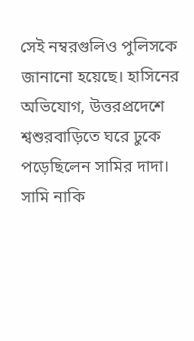সেই নম্বরগুলিও পুলিসকে জানানো হয়েছে। ‌হাসিনের অভিযোগ, উত্তরপ্রদেশে শ্বশুরবাড়িতে ঘরে ঢুকে পড়েছিলেন সামির দাদা। সামি নাকি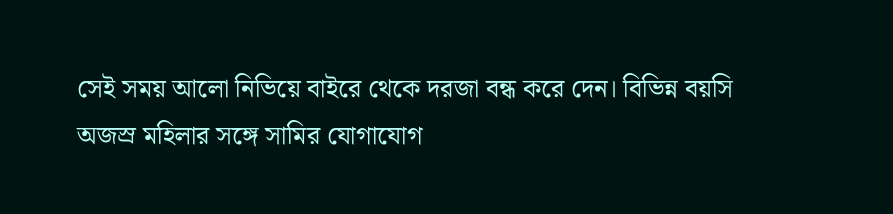সেই সময় আলো নিভিয়ে বাইরে থেকে দরজা বন্ধ করে দেন। বিভিন্ন বয়সি অজস্র মহিলার সঙ্গে সামির যোগাযোগ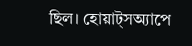ছিল। হোয়াট্‌সঅ্যাপে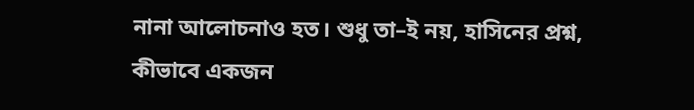নানা আলোচনাও হত। শুধু তা–ই নয়, হাসিনের প্রশ্ন, কীভাবে একজন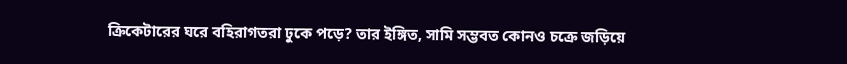ক্রিকেটারের ঘরে বহিরাগতরা ঢুকে পড়ে? তার ইঙ্গিত, সামি সম্ভবত কোনও চক্রে জড়িয়ে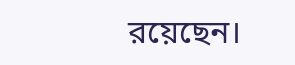রয়েছেন।‌‌‌‌‌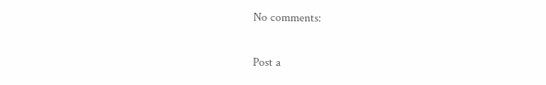No comments:

Post a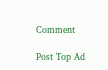Comment

Post Top Ad